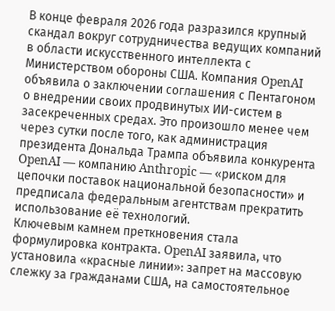В конце февраля 2026 года разразился крупный скандал вокруг сотрудничества ведущих компаний в области искусственного интеллекта с Министерством обороны США. Компания OpenAI объявила о заключении соглашения с Пентагоном о внедрении своих продвинутых ИИ-систем в засекреченных средах. Это произошло менее чем через сутки после того, как администрация президента Дональда Трампа объявила конкурента OpenAI — компанию Anthropic — «риском для цепочки поставок национальной безопасности» и предписала федеральным агентствам прекратить использование её технологий.
Ключевым камнем преткновения стала формулировка контракта. OpenAI заявила, что установила «красные линии»: запрет на массовую слежку за гражданами США, на самостоятельное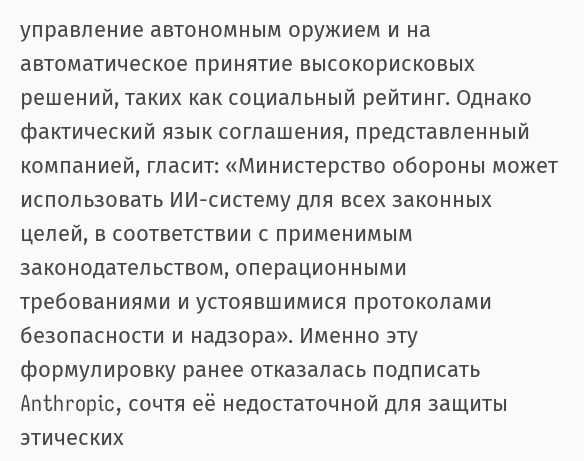управление автономным оружием и на автоматическое принятие высокорисковых решений, таких как социальный рейтинг. Однако фактический язык соглашения, представленный компанией, гласит: «Министерство обороны может использовать ИИ-систему для всех законных целей, в соответствии с применимым законодательством, операционными требованиями и устоявшимися протоколами безопасности и надзора». Именно эту формулировку ранее отказалась подписать Anthropic, сочтя её недостаточной для защиты этических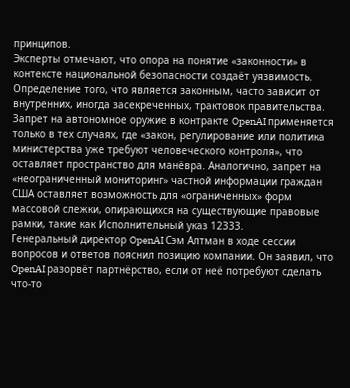принципов.
Эксперты отмечают, что опора на понятие «законности» в контексте национальной безопасности создаёт уязвимость. Определение того, что является законным, часто зависит от внутренних, иногда засекреченных, трактовок правительства. Запрет на автономное оружие в контракте OpenAI применяется только в тех случаях, где «закон, регулирование или политика министерства уже требуют человеческого контроля», что оставляет пространство для манёвра. Аналогично, запрет на «неограниченный мониторинг» частной информации граждан США оставляет возможность для «ограниченных» форм массовой слежки, опирающихся на существующие правовые рамки, такие как Исполнительный указ 12333.
Генеральный директор OpenAI Сэм Алтман в ходе сессии вопросов и ответов пояснил позицию компании. Он заявил, что OpenAI разорвёт партнёрство, если от неё потребуют сделать что-то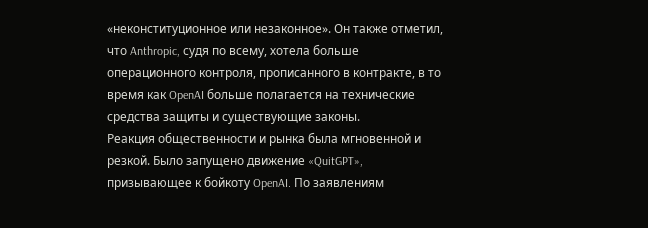«неконституционное или незаконное». Он также отметил, что Anthropic, судя по всему, хотела больше операционного контроля, прописанного в контракте, в то время как OpenAI больше полагается на технические средства защиты и существующие законы.
Реакция общественности и рынка была мгновенной и резкой. Было запущено движение «QuitGPT», призывающее к бойкоту OpenAI. По заявлениям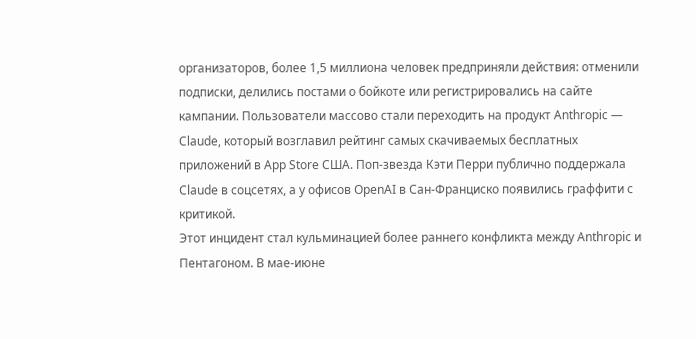организаторов, более 1,5 миллиона человек предприняли действия: отменили подписки, делились постами о бойкоте или регистрировались на сайте кампании. Пользователи массово стали переходить на продукт Anthropic — Claude, который возглавил рейтинг самых скачиваемых бесплатных приложений в App Store США. Поп-звезда Кэти Перри публично поддержала Claude в соцсетях, а у офисов OpenAI в Сан-Франциско появились граффити с критикой.
Этот инцидент стал кульминацией более раннего конфликта между Anthropic и Пентагоном. В мае-июне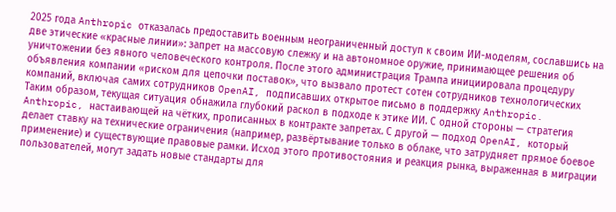2025 года Anthropic отказалась предоставить военным неограниченный доступ к своим ИИ-моделям, сославшись на две этические «красные линии»: запрет на массовую слежку и на автономное оружие, принимающее решения об уничтожении без явного человеческого контроля. После этого администрация Трампа инициировала процедуру объявления компании «риском для цепочки поставок», что вызвало протест сотен сотрудников технологических компаний, включая самих сотрудников OpenAI, подписавших открытое письмо в поддержку Anthropic.
Таким образом, текущая ситуация обнажила глубокий раскол в подходе к этике ИИ. С одной стороны — стратегия Anthropic, настаивающей на чётких, прописанных в контракте запретах. С другой — подход OpenAI, который делает ставку на технические ограничения (например, развёртывание только в облаке, что затрудняет прямое боевое применение) и существующие правовые рамки. Исход этого противостояния и реакция рынка, выраженная в миграции пользователей, могут задать новые стандарты для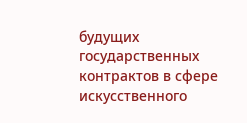будущих государственных контрактов в сфере искусственного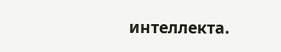интеллекта.